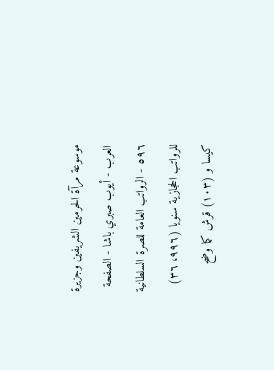موسوعة مرآة الحرمين الشريفين وجزيرة العرب - أيوب صبري باشا - الصفحة ٥٩٦ - الرواتب العامة للصرة السلطانية
للرواتب الحجازية سنويا (٩٩٦، ٣٦) كيسا و (١٠٣) قرش كما وضح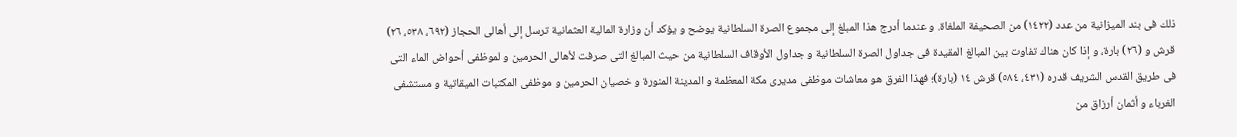ذلك فى بند الميزانية من عدد (١٤٢٢) من الصحيفة الملغاة. و عندما أدرج هذا المبلغ إلى مجموع الصرة السلطانية يوضح و يؤكد أن وزارة المالية العثمانية ترسل إلى أهالى الحجاز (٦٩٢، ٥٣٨، ٢٦) قرش و (٢٦) بارة، و إذا كان هناك تفاوت بين المبالغ المقيدة فى جداول الصرة السلطانية و جداول الأوقاف السلطانية من حيث المبالغ التى صرفت لأهالى الحرمين و لموظفى أحواض الماء التى فى طريق القدس الشريف قدره (٤٣١، ٥٨٤) قرش ١٤ (بارة)؛ فهذا الفرق هو معاشات موظفى مديرى مكة المعظمة و المدينة المنورة و خصيان الحرمين و موظفى المكتبات الميقاتية و مستشفى الغرباء و أثمان أرزاق من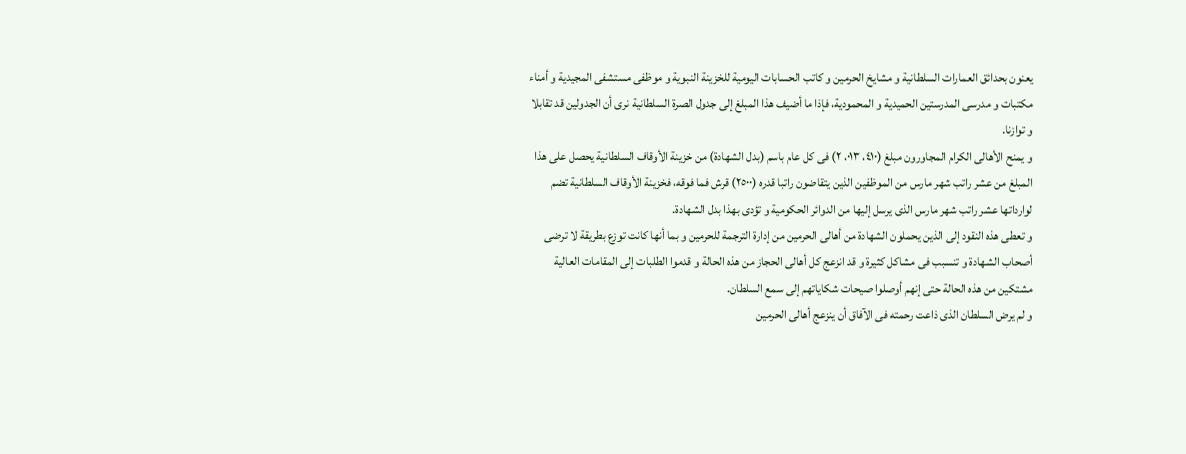يعنون بحدائق العمارات السلطانية و مشايخ الحرمين و كاتب الحسابات اليومية للخزينة النبوية و موظفى مستشفى المجيدية و أمناء مكتبات و مدرسى المدرستين الحميدية و المحمودية، فإذا ما أضيف هذا المبلغ إلى جدول الصرة السلطانية نرى أن الجدولين قد تقابلا و توازنا.
و يمنح الأهالى الكرام المجاورون مبلغ (٤١٠، ٠١٣، ٢) فى كل عام باسم (بدل الشهادة) من خزينة الأوقاف السلطانية يحصل على هذا المبلغ من عشر راتب شهر مارس من الموظفين الذين يتقاضون راتبا قدره (٢٥٠٠) قرش فما فوقه، فخزينة الأوقاف السلطانية تضم لوارداتها عشر راتب شهر مارس الذى يرسل إليها من الدوائر الحكومية و تؤدى بهذا بدل الشهادة.
و تعطى هذه النقود إلى الذين يحملون الشهادة من أهالى الحرمين من إدارة الترجمة للحرمين و بما أنها كانت توزع بطريقة لا ترضى أصحاب الشهادة و تنسبب فى مشاكل كثيرة و قد انزعج كل أهالى الحجاز من هذه الحالة و قدموا الطلبات إلى المقامات العالية مشتكين من هذه الحالة حتى إنهم أوصلوا صيحات شكاياتهم إلى سمع السلطان.
و لم يرض السلطان الذى ذاعت رحمته فى الآفاق أن ينزعج أهالى الحرمين